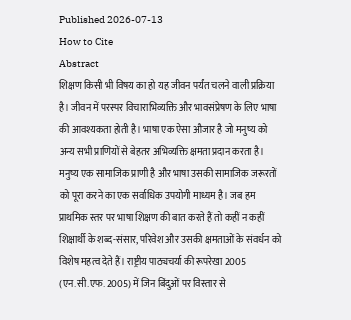Published 2026-07-13
How to Cite
Abstract
शिक्षण किसी भी विषय का हो यह जीवन पर्यंत चलने वाली प्रक्रिया है। जीवन में परस्पर विचाराभिव्यक्ति और भावसंप्रेषण के लिए भाषा की आवश्यकता होती है। भाषा एक ऐसा औजार है जो मनुष्य को अन्य सभी प्राणियों से बेहतर अभिव्यक्ति क्षमता प्रदान करता है। मनुष्य एक सामाजिक प्राणी है और भाषा उसकी सामाजिक जरूरतों को पूरा करने का एक सर्वाधिक उपयोगी माध्यम है। जब हम प्राथमिक स्तर पर भाषा शिक्षण की बात करते हैं तो कहीं न कहीं शिक्षार्थी के शब्द-संसार, परिवेश और उसकी क्षमताओं के संवर्धन को विशेष महत्व देते हैं। राष्ट्रीय पाठ्यचर्या की रूपरेखा 2005 (एन.सी.एफ. 2005) में जिन बिंदुओं पर विस्तार से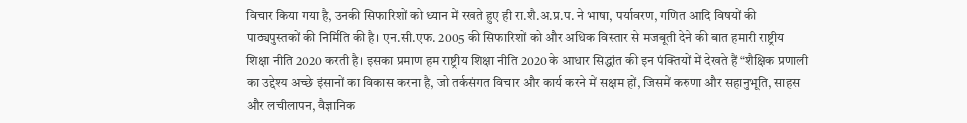विचार किया गया है, उनकी सिफारिशों को ध्यान में रखते हुए ही रा.शै.अ.प्र.प. ने भाषा, पर्यावरण, गणित आदि विषयों की पाठ्यपुस्तकों की निर्मिति की है। एन.सी.एफ. 2005 की सिफारिशों को और अधिक विस्तार से मजबूती देने की बात हमारी राष्ट्रीय शिक्षा नीति 2020 करती है। इसका प्रमाण हम राष्ट्रीय शिक्षा नीति 2020 के आधार सिद्धांत की इन पंक्तियों में देखते हैं “शैक्षिक प्रणाली का उद्देश्य अच्छे इंसानों का विकास करना है, जो तर्कसंगत विचार और कार्य करने में सक्षम हों, जिसमें करुणा और सहानुभूति, साहस और लचीलापन, वैज्ञानिक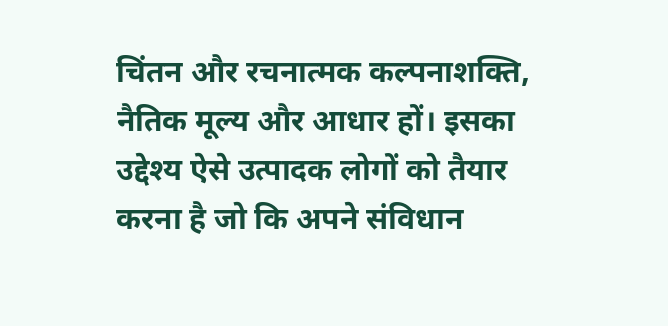चिंतन और रचनात्मक कल्पनाशक्ति, नैतिक मूल्य और आधार हों। इसका उद्देश्य ऐसे उत्पादक लोगों को तैयार करना है जो कि अपने संविधान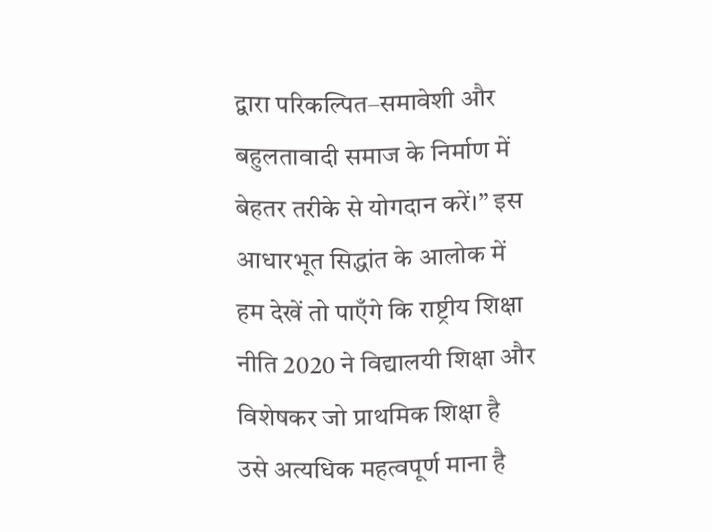द्वारा परिकल्पित–समावेशी और बहुलतावादी समाज के निर्माण में बेहतर तरीके से योगदान करें।” इस आधारभूत सिद्धांत के आलोक में हम देखें तो पाएँगे कि राष्ट्रीय शिक्षा नीति 2020 ने विद्यालयी शिक्षा और विशेषकर जो प्राथमिक शिक्षा है उसे अत्यधिक महत्वपूर्ण माना है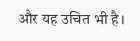और यह उचित भी है।